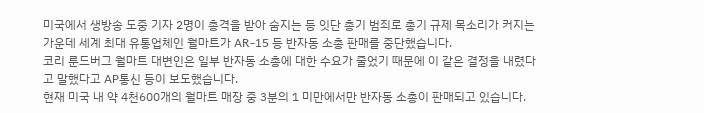미국에서 생방송 도중 기자 2명이 총격을 받아 숨지는 등 잇단 총기 범죄로 총기 규제 목소리가 커지는 가운데 세계 최대 유통업체인 월마트가 AR-15 등 반자동 소총 판매를 중단했습니다.
코리 룬드버그 월마트 대변인은 일부 반자동 소총에 대한 수요가 줄었기 때문에 이 같은 결정을 내렸다고 말했다고 AP통신 등이 보도했습니다.
현재 미국 내 약 4천600개의 월마트 매장 중 3분의 1 미만에서만 반자동 소총이 판매되고 있습니다.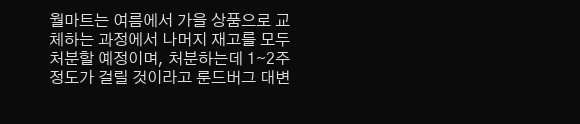월마트는 여름에서 가을 상품으로 교체하는 과정에서 나머지 재고를 모두 처분할 예정이며, 처분하는데 1∼2주 정도가 걸릴 것이라고 룬드버그 대변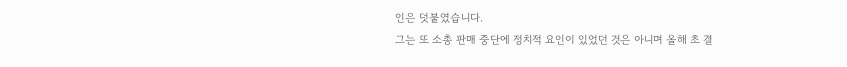인은 덧붙였습니다.
그는 또 소총 판매 중단에 정치적 요인이 있었던 것은 아니며 올해 초 결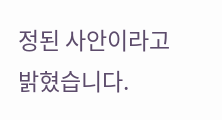정된 사안이라고 밝혔습니다.